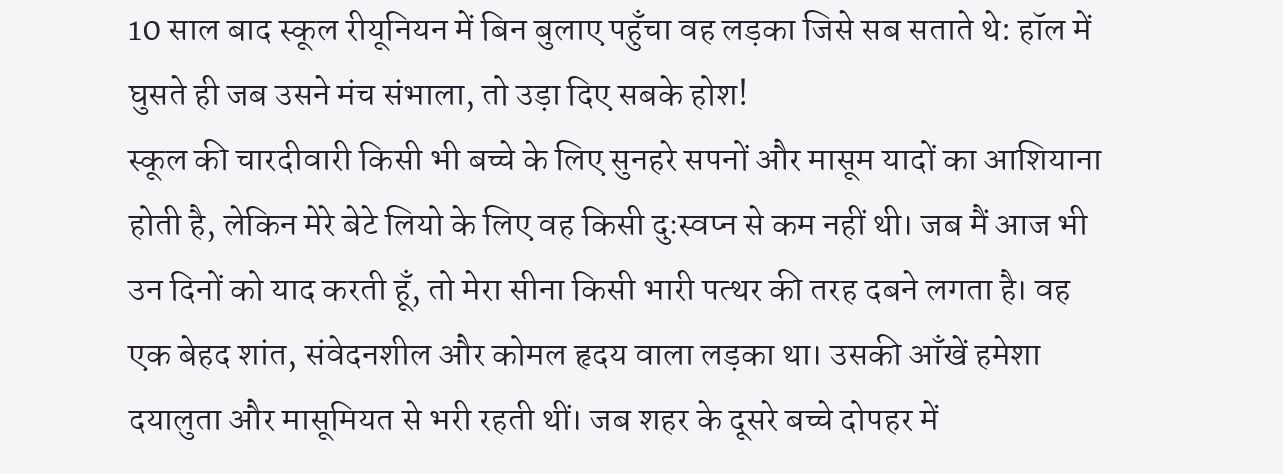10 साल बाद स्कूल रीयूनियन में बिन बुलाए पहुँचा वह लड़का जिसे सब सताते थे: हॉल में घुसते ही जब उसने मंच संभाला, तो उड़ा दिए सबके होश!
स्कूल की चारदीवारी किसी भी बच्चे के लिए सुनहरे सपनों और मासूम यादों का आशियाना होती है, लेकिन मेरे बेटे लियो के लिए वह किसी दुःस्वप्न से कम नहीं थी। जब मैं आज भी उन दिनों को याद करती हूँ, तो मेरा सीना किसी भारी पत्थर की तरह दबने लगता है। वह एक बेहद शांत, संवेदनशील और कोमल हृदय वाला लड़का था। उसकी आँखें हमेशा दयालुता और मासूमियत से भरी रहती थीं। जब शहर के दूसरे बच्चे दोपहर में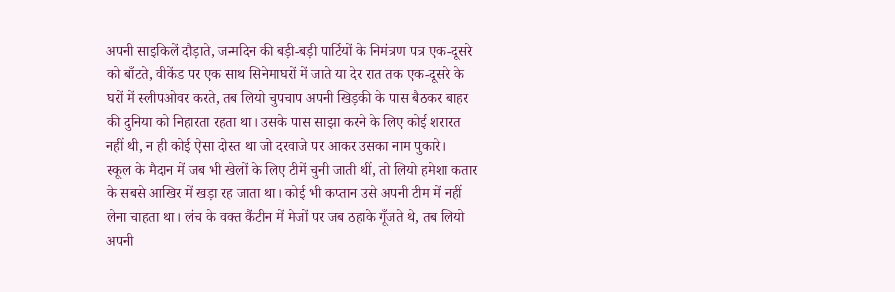अपनी साइकिलें दौड़ाते, जन्मदिन की बड़ी-बड़ी पार्टियों के निमंत्रण पत्र एक-दूसरे को बाँटते, वीकेंड पर एक साथ सिनेमाघरों में जाते या देर रात तक एक-दूसरे के घरों में स्लीपओवर करते, तब लियो चुपचाप अपनी खिड़की के पास बैठकर बाहर की दुनिया को निहारता रहता था। उसके पास साझा करने के लिए कोई शरारत नहीं थी, न ही कोई ऐसा दोस्त था जो दरवाजे पर आकर उसका नाम पुकारे।
स्कूल के मैदान में जब भी खेलों के लिए टीमें चुनी जाती थीं, तो लियो हमेशा कतार के सबसे आखिर में खड़ा रह जाता था। कोई भी कप्तान उसे अपनी टीम में नहीं लेना चाहता था। लंच के वक्त कैंटीन में मेजों पर जब ठहाके गूँजते थे, तब लियो अपनी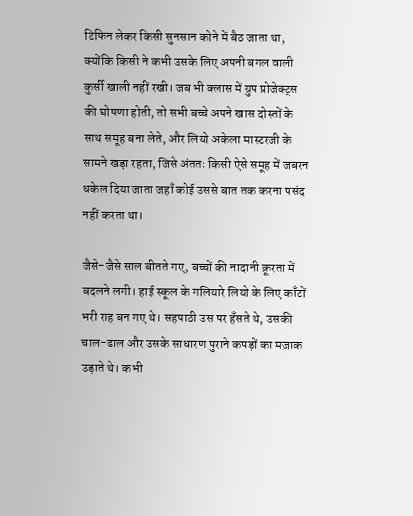टिफिन लेकर किसी सुनसान कोने में बैठ जाता था, क्योंकि किसी ने कभी उसके लिए अपनी बगल वाली कुर्सी खाली नहीं रखी। जब भी क्लास में ग्रुप प्रोजेक्ट्स की घोषणा होती, तो सभी बच्चे अपने खास दोस्तों के साथ समूह बना लेते, और लियो अकेला मास्टरजी के सामने खड़ा रहता, जिसे अंततः किसी ऐसे समूह में जबरन धकेल दिया जाता जहाँ कोई उससे बात तक करना पसंद नहीं करता था।

जैसे-जैसे साल बीतते गए, बच्चों की नादानी क्रूरता में बदलने लगी। हाई स्कूल के गलियारे लियो के लिए काँटों भरी राह बन गए थे। सहपाठी उस पर हँसते थे, उसकी चाल-ढाल और उसके साधारण पुराने कपड़ों का मज़ाक उड़ाते थे। कभी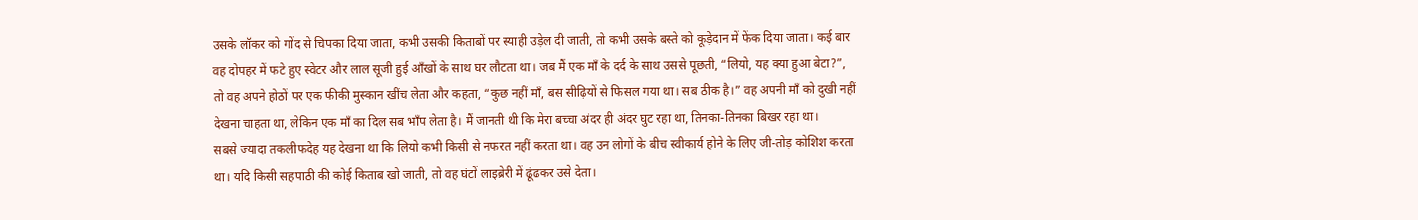उसके लॉकर को गोंद से चिपका दिया जाता, कभी उसकी किताबों पर स्याही उड़ेल दी जाती, तो कभी उसके बस्ते को कूड़ेदान में फेंक दिया जाता। कई बार वह दोपहर में फटे हुए स्वेटर और लाल सूजी हुई आँखों के साथ घर लौटता था। जब मैं एक माँ के दर्द के साथ उससे पूछती, “लियो, यह क्या हुआ बेटा?”, तो वह अपने होठों पर एक फीकी मुस्कान खींच लेता और कहता, “कुछ नहीं माँ, बस सीढ़ियों से फिसल गया था। सब ठीक है।” वह अपनी माँ को दुखी नहीं देखना चाहता था, लेकिन एक माँ का दिल सब भाँप लेता है। मैं जानती थी कि मेरा बच्चा अंदर ही अंदर घुट रहा था, तिनका-तिनका बिखर रहा था।
सबसे ज्यादा तकलीफदेह यह देखना था कि लियो कभी किसी से नफरत नहीं करता था। वह उन लोगों के बीच स्वीकार्य होने के लिए जी-तोड़ कोशिश करता था। यदि किसी सहपाठी की कोई किताब खो जाती, तो वह घंटों लाइब्रेरी में ढूंढकर उसे देता।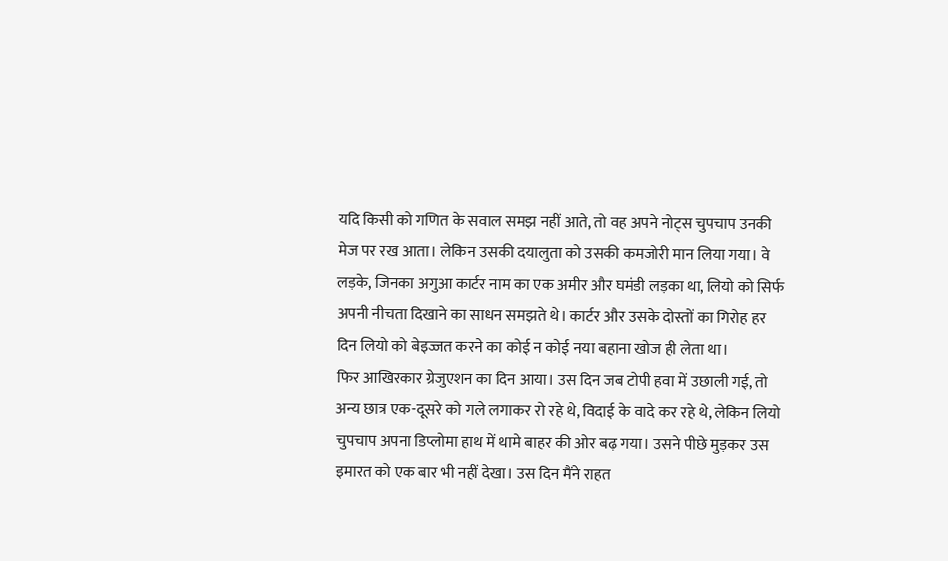यदि किसी को गणित के सवाल समझ नहीं आते, तो वह अपने नोट्स चुपचाप उनकी मेज पर रख आता। लेकिन उसकी दयालुता को उसकी कमजोरी मान लिया गया। वे लड़के, जिनका अगुआ कार्टर नाम का एक अमीर और घमंडी लड़का था, लियो को सिर्फ अपनी नीचता दिखाने का साधन समझते थे। कार्टर और उसके दोस्तों का गिरोह हर दिन लियो को बेइज्जत करने का कोई न कोई नया बहाना खोज ही लेता था।
फिर आखिरकार ग्रेजुएशन का दिन आया। उस दिन जब टोपी हवा में उछाली गई, तो अन्य छात्र एक-दूसरे को गले लगाकर रो रहे थे, विदाई के वादे कर रहे थे, लेकिन लियो चुपचाप अपना डिप्लोमा हाथ में थामे बाहर की ओर बढ़ गया। उसने पीछे मुड़कर उस इमारत को एक बार भी नहीं देखा। उस दिन मैंने राहत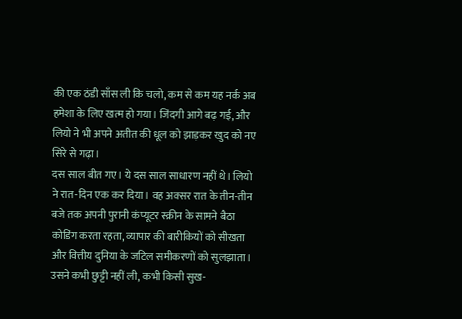की एक ठंडी साँस ली कि चलो, कम से कम यह नर्क अब हमेशा के लिए खत्म हो गया। जिंदगी आगे बढ़ गई, और लियो ने भी अपने अतीत की धूल को झाड़कर खुद को नए सिरे से गढ़ा।
दस साल बीत गए। ये दस साल साधारण नहीं थे। लियो ने रात-दिन एक कर दिया। वह अक्सर रात के तीन-तीन बजे तक अपनी पुरानी कंप्यूटर स्क्रीन के सामने बैठा कोडिंग करता रहता, व्यापार की बारीकियों को सीखता और वित्तीय दुनिया के जटिल समीकरणों को सुलझाता। उसने कभी छुट्टी नहीं ली, कभी किसी सुख-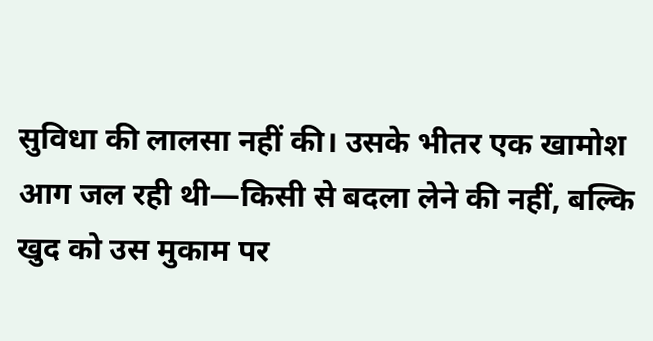सुविधा की लालसा नहीं की। उसके भीतर एक खामोश आग जल रही थी—किसी से बदला लेने की नहीं, बल्कि खुद को उस मुकाम पर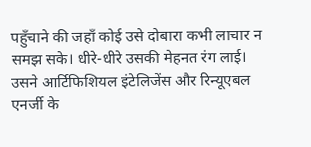पहुँचाने की जहाँ कोई उसे दोबारा कभी लाचार न समझ सके। धीरे-धीरे उसकी मेहनत रंग लाई। उसने आर्टिफिशियल इंटेलिजेंस और रिन्यूएबल एनर्जी के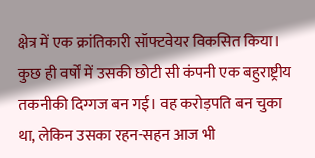क्षेत्र में एक क्रांतिकारी सॉफ्टवेयर विकसित किया। कुछ ही वर्षों में उसकी छोटी सी कंपनी एक बहुराष्ट्रीय तकनीकी दिग्गज बन गई। वह करोड़पति बन चुका था, लेकिन उसका रहन-सहन आज भी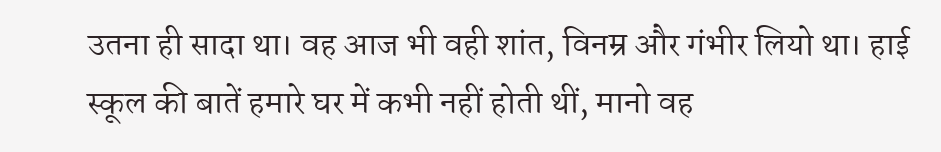उतना ही सादा था। वह आज भी वही शांत, विनम्र और गंभीर लियो था। हाई स्कूल की बातें हमारे घर में कभी नहीं होती थीं, मानो वह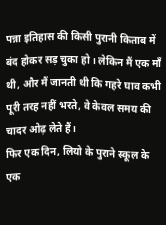पन्ना इतिहास की किसी पुरानी किताब में बंद होकर सड़ चुका हो। लेकिन मैं एक माँ थी, और मैं जानती थी कि गहरे घाव कभी पूरी तरह नहीं भरते, वे केवल समय की चादर ओढ़ लेते हैं।
फिर एक दिन, लियो के पुराने स्कूल के एक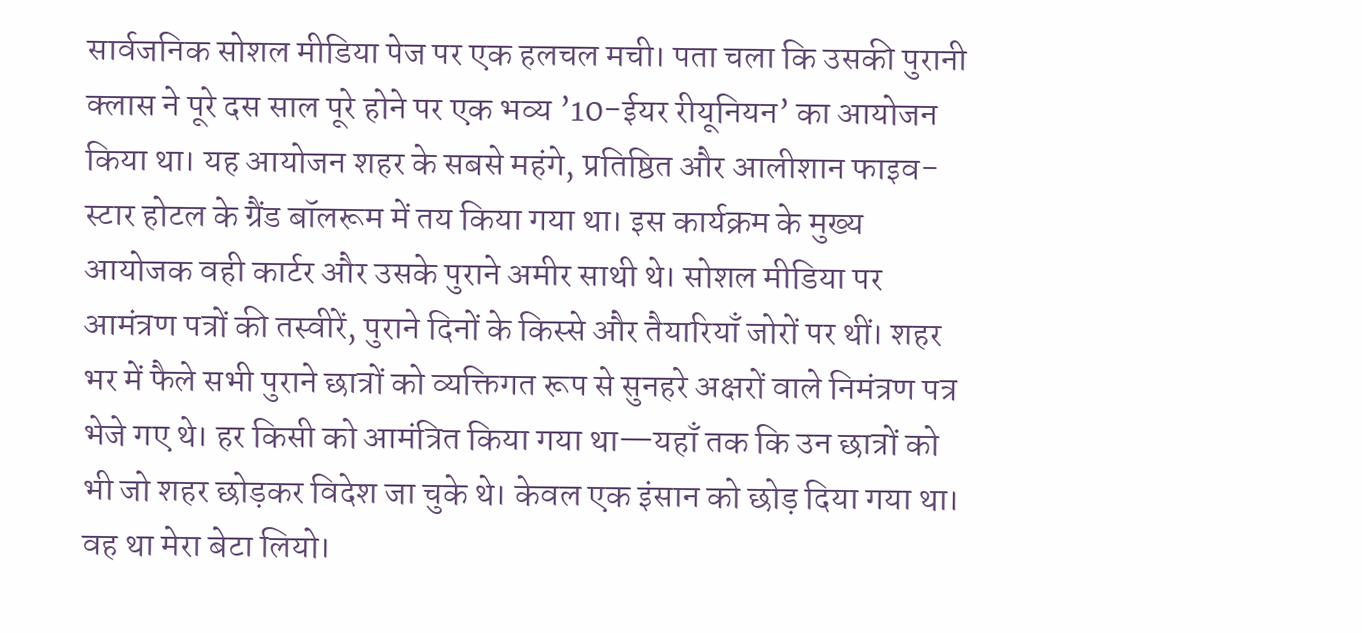सार्वजनिक सोशल मीडिया पेज पर एक हलचल मची। पता चला कि उसकी पुरानी क्लास ने पूरे दस साल पूरे होने पर एक भव्य ’10-ईयर रीयूनियन’ का आयोजन किया था। यह आयोजन शहर के सबसे महंगे, प्रतिष्ठित और आलीशान फाइव-स्टार होटल के ग्रैंड बॉलरूम में तय किया गया था। इस कार्यक्रम के मुख्य आयोजक वही कार्टर और उसके पुराने अमीर साथी थे। सोशल मीडिया पर आमंत्रण पत्रों की तस्वीरें, पुराने दिनों के किस्से और तैयारियाँ जोरों पर थीं। शहर भर में फैले सभी पुराने छात्रों को व्यक्तिगत रूप से सुनहरे अक्षरों वाले निमंत्रण पत्र भेजे गए थे। हर किसी को आमंत्रित किया गया था—यहाँ तक कि उन छात्रों को भी जो शहर छोड़कर विदेश जा चुके थे। केवल एक इंसान को छोड़ दिया गया था। वह था मेरा बेटा लियो।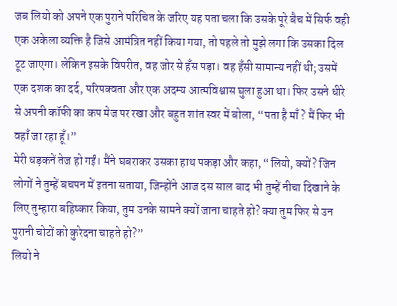जब लियो को अपने एक पुराने परिचित के जरिए यह पता चला कि उसके पूरे बैच में सिर्फ वही एक अकेला व्यक्ति है जिसे आमंत्रित नहीं किया गया, तो पहले तो मुझे लगा कि उसका दिल टूट जाएगा। लेकिन इसके विपरीत, वह जोर से हँस पड़ा। वह हँसी सामान्य नहीं थी; उसमें एक दशक का दर्द, परिपक्वता और एक अदम्य आत्मविश्वास घुला हुआ था। फिर उसने धीरे से अपनी कॉफी का कप मेज पर रखा और बहुत शांत स्वर में बोला, “पता है माँ? मैं फिर भी वहाँ जा रहा हूँ।”
मेरी धड़कनें तेज हो गईं। मैंने घबराकर उसका हाथ पकड़ा और कहा, “लियो, क्यों? जिन लोगों ने तुम्हें बचपन में इतना सताया, जिन्होंने आज दस साल बाद भी तुम्हें नीचा दिखाने के लिए तुम्हारा बहिष्कार किया, तुम उनके सामने क्यों जाना चाहते हो? क्या तुम फिर से उन पुरानी चोटों को कुरेदना चाहते हो?”
लियो ने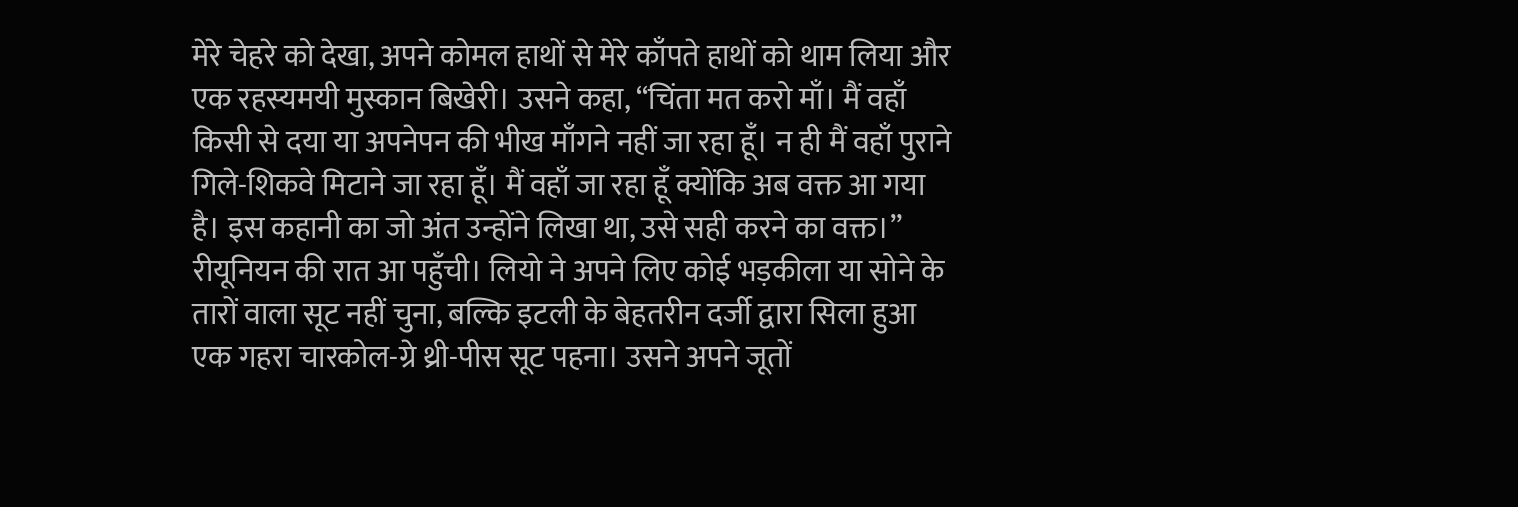मेरे चेहरे को देखा, अपने कोमल हाथों से मेरे काँपते हाथों को थाम लिया और एक रहस्यमयी मुस्कान बिखेरी। उसने कहा, “चिंता मत करो माँ। मैं वहाँ किसी से दया या अपनेपन की भीख माँगने नहीं जा रहा हूँ। न ही मैं वहाँ पुराने गिले-शिकवे मिटाने जा रहा हूँ। मैं वहाँ जा रहा हूँ क्योंकि अब वक्त आ गया है। इस कहानी का जो अंत उन्होंने लिखा था, उसे सही करने का वक्त।”
रीयूनियन की रात आ पहुँची। लियो ने अपने लिए कोई भड़कीला या सोने के तारों वाला सूट नहीं चुना, बल्कि इटली के बेहतरीन दर्जी द्वारा सिला हुआ एक गहरा चारकोल-ग्रे थ्री-पीस सूट पहना। उसने अपने जूतों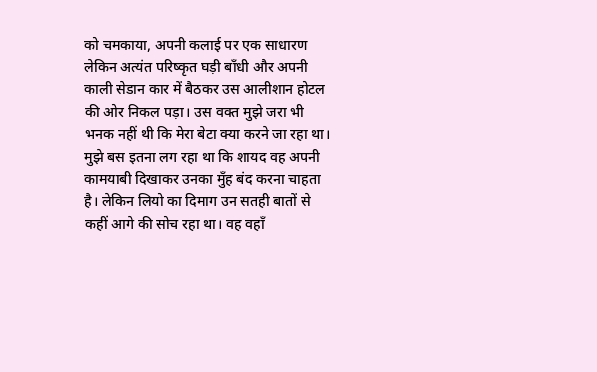को चमकाया, अपनी कलाई पर एक साधारण लेकिन अत्यंत परिष्कृत घड़ी बाँधी और अपनी काली सेडान कार में बैठकर उस आलीशान होटल की ओर निकल पड़ा। उस वक्त मुझे जरा भी भनक नहीं थी कि मेरा बेटा क्या करने जा रहा था। मुझे बस इतना लग रहा था कि शायद वह अपनी कामयाबी दिखाकर उनका मुँह बंद करना चाहता है। लेकिन लियो का दिमाग उन सतही बातों से कहीं आगे की सोच रहा था। वह वहाँ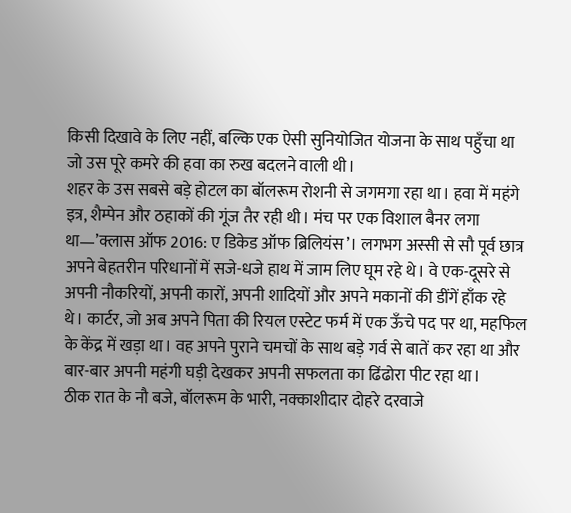किसी दिखावे के लिए नहीं, बल्कि एक ऐसी सुनियोजित योजना के साथ पहुँचा था जो उस पूरे कमरे की हवा का रुख बदलने वाली थी।
शहर के उस सबसे बड़े होटल का बॉलरूम रोशनी से जगमगा रहा था। हवा में महंगे इत्र, शैम्पेन और ठहाकों की गूंज तैर रही थी। मंच पर एक विशाल बैनर लगा था—’क्लास ऑफ 2016: ए डिकेड ऑफ ब्रिलियंस’। लगभग अस्सी से सौ पूर्व छात्र अपने बेहतरीन परिधानों में सजे-धजे हाथ में जाम लिए घूम रहे थे। वे एक-दूसरे से अपनी नौकरियों, अपनी कारों, अपनी शादियों और अपने मकानों की डींगें हाँक रहे थे। कार्टर, जो अब अपने पिता की रियल एस्टेट फर्म में एक ऊँचे पद पर था, महफिल के केंद्र में खड़ा था। वह अपने पुराने चमचों के साथ बड़े गर्व से बातें कर रहा था और बार-बार अपनी महंगी घड़ी देखकर अपनी सफलता का ढिंढोरा पीट रहा था।
ठीक रात के नौ बजे, बॉलरूम के भारी, नक्काशीदार दोहरे दरवाजे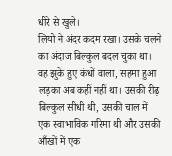धीरे से खुले।
लियो ने अंदर कदम रखा। उसके चलने का अंदाज बिल्कुल बदल चुका था। वह झुके हुए कंधों वाला, सहमा हुआ लड़का अब कहीं नहीं था। उसकी रीढ़ बिल्कुल सीधी थी, उसकी चाल में एक स्वाभाविक गरिमा थी और उसकी आँखों में एक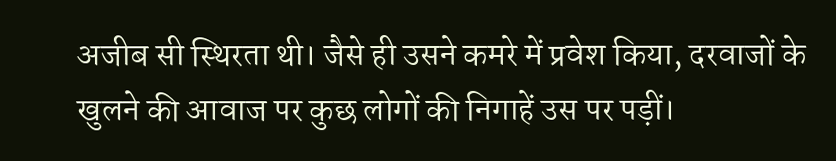अजीब सी स्थिरता थी। जैसे ही उसने कमरे में प्रवेश किया, दरवाजों के खुलने की आवाज पर कुछ लोगों की निगाहें उस पर पड़ीं।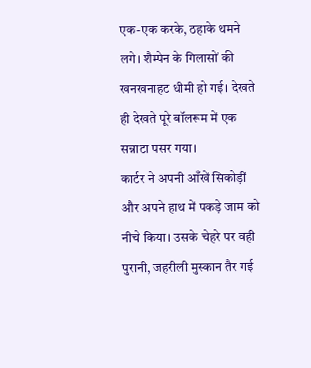एक-एक करके, ठहाके थमने लगे। शैम्पेन के गिलासों की खनखनाहट धीमी हो गई। देखते ही देखते पूरे बॉलरूम में एक सन्नाटा पसर गया।
कार्टर ने अपनी आँखें सिकोड़ीं और अपने हाथ में पकड़े जाम को नीचे किया। उसके चेहरे पर वही पुरानी, जहरीली मुस्कान तैर गई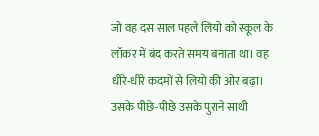जो वह दस साल पहले लियो को स्कूल के लॉकर में बंद करते समय बनाता था। वह धीरे-धीरे कदमों से लियो की ओर बढ़ा। उसके पीछे-पीछे उसके पुराने साथी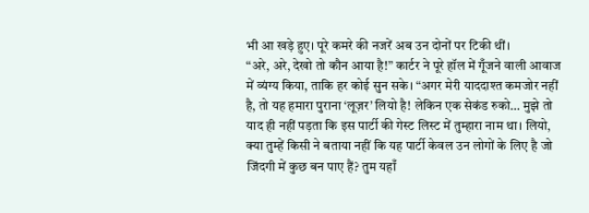भी आ खड़े हुए। पूरे कमरे की नजरें अब उन दोनों पर टिकी थीं।
“अरे, अरे, देखो तो कौन आया है!” कार्टर ने पूरे हॉल में गूँजने वाली आवाज में व्यंग्य किया, ताकि हर कोई सुन सके। “अगर मेरी याददाश्त कमजोर नहीं है, तो यह हमारा पुराना ‘लूज़र’ लियो है! लेकिन एक सेकंड रुको… मुझे तो याद ही नहीं पड़ता कि इस पार्टी की गेस्ट लिस्ट में तुम्हारा नाम था। लियो, क्या तुम्हें किसी ने बताया नहीं कि यह पार्टी केवल उन लोगों के लिए है जो जिंदगी में कुछ बन पाए हैं? तुम यहाँ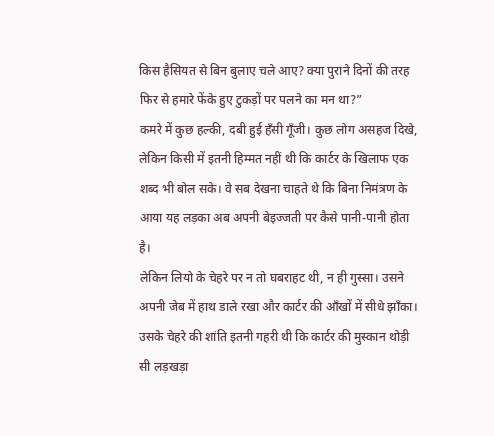किस हैसियत से बिन बुलाए चले आए? क्या पुराने दिनों की तरह फिर से हमारे फेंके हुए टुकड़ों पर पलने का मन था?”
कमरे में कुछ हल्की, दबी हुई हँसी गूँजी। कुछ लोग असहज दिखे, लेकिन किसी में इतनी हिम्मत नहीं थी कि कार्टर के खिलाफ एक शब्द भी बोल सके। वे सब देखना चाहते थे कि बिना निमंत्रण के आया यह लड़का अब अपनी बेइज्जती पर कैसे पानी-पानी होता है।
लेकिन लियो के चेहरे पर न तो घबराहट थी, न ही गुस्सा। उसने अपनी जेब में हाथ डाले रखा और कार्टर की आँखों में सीधे झाँका। उसके चेहरे की शांति इतनी गहरी थी कि कार्टर की मुस्कान थोड़ी सी लड़खड़ा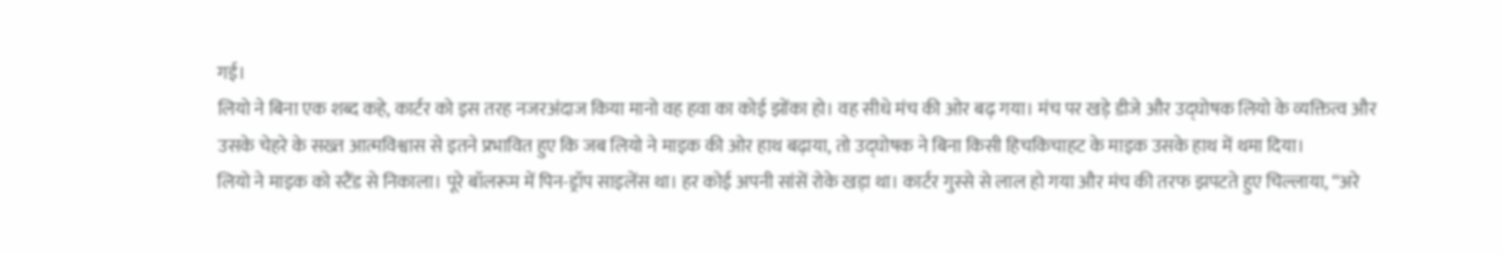गई।
लियो ने बिना एक शब्द कहे, कार्टर को इस तरह नजरअंदाज किया मानो वह हवा का कोई झोंका हो। वह सीधे मंच की ओर बढ़ गया। मंच पर खड़े डीजे और उद्घोषक लियो के व्यक्तित्व और उसके चेहरे के सख्त आत्मविश्वास से इतने प्रभावित हुए कि जब लियो ने माइक की ओर हाथ बढ़ाया, तो उद्घोषक ने बिना किसी हिचकिचाहट के माइक उसके हाथ में थमा दिया।
लियो ने माइक को स्टैंड से निकाला। पूरे बॉलरूम में पिन-ड्रॉप साइलेंस था। हर कोई अपनी सांसें रोके खड़ा था। कार्टर गुस्से से लाल हो गया और मंच की तरफ झपटते हुए चिल्लाया, “अरे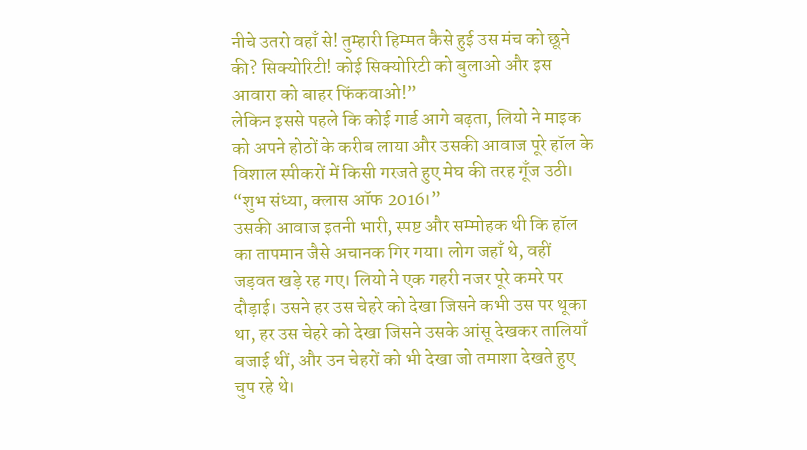नीचे उतरो वहाँ से! तुम्हारी हिम्मत कैसे हुई उस मंच को छूने की? सिक्योरिटी! कोई सिक्योरिटी को बुलाओ और इस आवारा को बाहर फिंकवाओ!”
लेकिन इससे पहले कि कोई गार्ड आगे बढ़ता, लियो ने माइक को अपने होठों के करीब लाया और उसकी आवाज पूरे हॉल के विशाल स्पीकरों में किसी गरजते हुए मेघ की तरह गूँज उठी।
“शुभ संध्या, क्लास ऑफ 2016।”
उसकी आवाज इतनी भारी, स्पष्ट और सम्मोहक थी कि हॉल का तापमान जैसे अचानक गिर गया। लोग जहाँ थे, वहीं जड़वत खड़े रह गए। लियो ने एक गहरी नजर पूरे कमरे पर दौड़ाई। उसने हर उस चेहरे को देखा जिसने कभी उस पर थूका था, हर उस चेहरे को देखा जिसने उसके आंसू देखकर तालियाँ बजाई थीं, और उन चेहरों को भी देखा जो तमाशा देखते हुए चुप रहे थे।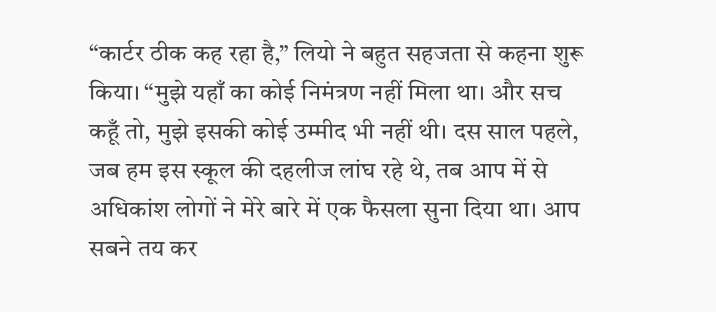“कार्टर ठीक कह रहा है,” लियो ने बहुत सहजता से कहना शुरू किया। “मुझे यहाँ का कोई निमंत्रण नहीं मिला था। और सच कहूँ तो, मुझे इसकी कोई उम्मीद भी नहीं थी। दस साल पहले, जब हम इस स्कूल की दहलीज लांघ रहे थे, तब आप में से अधिकांश लोगों ने मेरे बारे में एक फैसला सुना दिया था। आप सबने तय कर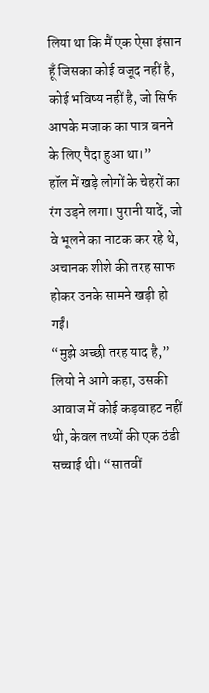लिया था कि मैं एक ऐसा इंसान हूँ जिसका कोई वजूद नहीं है, कोई भविष्य नहीं है, जो सिर्फ आपके मजाक का पात्र बनने के लिए पैदा हुआ था।”
हॉल में खड़े लोगों के चेहरों का रंग उड़ने लगा। पुरानी यादें, जो वे भूलने का नाटक कर रहे थे, अचानक शीशे की तरह साफ होकर उनके सामने खड़ी हो गईं।
“मुझे अच्छी तरह याद है,” लियो ने आगे कहा, उसकी आवाज में कोई कड़वाहट नहीं थी, केवल तथ्यों की एक ठंडी सच्चाई थी। “सातवीं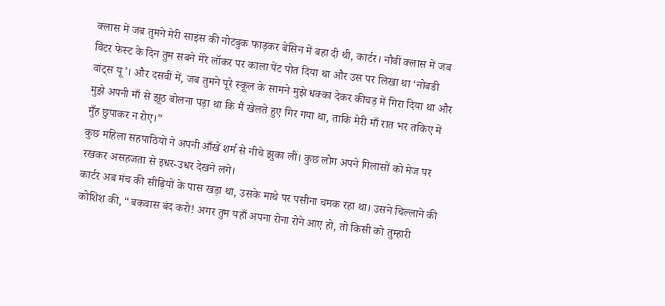क्लास में जब तुमने मेरी साइंस की नोटबुक फाड़कर बेसिन में बहा दी थी, कार्टर। नौवीं क्लास में जब विंटर फेस्ट के दिन तुम सबने मेरे लॉकर पर काला पेंट पोत दिया था और उस पर लिखा था ‘नोबडी वांट्स यू’। और दसवीं में, जब तुमने पूरे स्कूल के सामने मुझे धक्का देकर कीचड़ में गिरा दिया था और मुझे अपनी माँ से झूठ बोलना पड़ा था कि मैं खेलते हुए गिर गया था, ताकि मेरी माँ रात भर तकिए में मुँह छुपाकर न रोए।”
कुछ महिला सहपाठियों ने अपनी आँखें शर्म से नीचे झुका लीं। कुछ लोग अपने गिलासों को मेज पर रखकर असहजता से इधर-उधर देखने लगे।
कार्टर अब मंच की सीढ़ियों के पास खड़ा था, उसके माथे पर पसीना चमक रहा था। उसने चिल्लाने की कोशिश की, “बकवास बंद करो! अगर तुम यहाँ अपना रोना रोने आए हो, तो किसी को तुम्हारी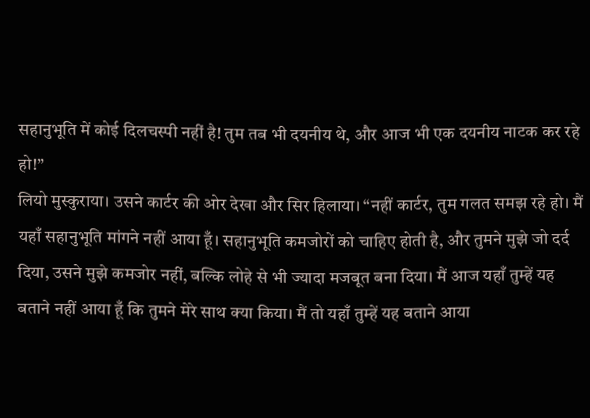सहानुभूति में कोई दिलचस्पी नहीं है! तुम तब भी दयनीय थे, और आज भी एक दयनीय नाटक कर रहे हो!”
लियो मुस्कुराया। उसने कार्टर की ओर देखा और सिर हिलाया। “नहीं कार्टर, तुम गलत समझ रहे हो। मैं यहाँ सहानुभूति मांगने नहीं आया हूँ। सहानुभूति कमजोरों को चाहिए होती है, और तुमने मुझे जो दर्द दिया, उसने मुझे कमजोर नहीं, बल्कि लोहे से भी ज्यादा मजबूत बना दिया। मैं आज यहाँ तुम्हें यह बताने नहीं आया हूँ कि तुमने मेरे साथ क्या किया। मैं तो यहाँ तुम्हें यह बताने आया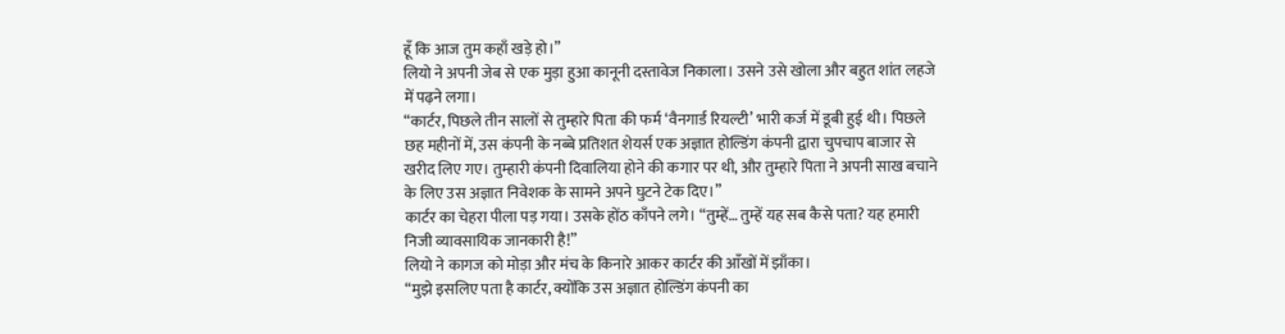हूँ कि आज तुम कहाँ खड़े हो।”
लियो ने अपनी जेब से एक मुड़ा हुआ कानूनी दस्तावेज निकाला। उसने उसे खोला और बहुत शांत लहजे में पढ़ने लगा।
“कार्टर, पिछले तीन सालों से तुम्हारे पिता की फर्म ‘वैनगार्ड रियल्टी’ भारी कर्ज में डूबी हुई थी। पिछले छह महीनों में, उस कंपनी के नब्बे प्रतिशत शेयर्स एक अज्ञात होल्डिंग कंपनी द्वारा चुपचाप बाजार से खरीद लिए गए। तुम्हारी कंपनी दिवालिया होने की कगार पर थी, और तुम्हारे पिता ने अपनी साख बचाने के लिए उस अज्ञात निवेशक के सामने अपने घुटने टेक दिए।”
कार्टर का चेहरा पीला पड़ गया। उसके होंठ काँपने लगे। “तुम्हें… तुम्हें यह सब कैसे पता? यह हमारी निजी व्यावसायिक जानकारी है!”
लियो ने कागज को मोड़ा और मंच के किनारे आकर कार्टर की आँखों में झाँका।
“मुझे इसलिए पता है कार्टर, क्योंकि उस अज्ञात होल्डिंग कंपनी का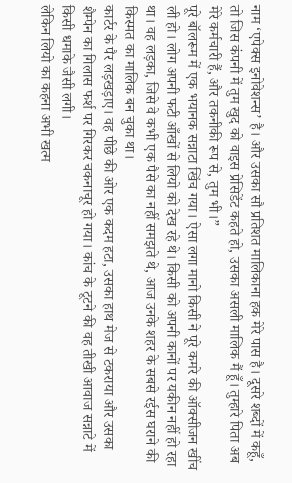नाम ‘एपेक्स इनोवेशन्स’ है। और उसका सौ प्रतिशत मालिकाना हक मेरे पास है। दूसरे शब्दों में कहूँ, तो जिस कंपनी में तुम खुद को वाइस प्रेसिडेंट कहते हो, उसका असली मालिक मैं हूँ। तुम्हारे पिता अब मेरे कर्मचारी हैं, और तकनीकी रूप से, तुम भी।”
पूरे बॉलरूम में एक भयानक सन्नाटा खिंच गया। ऐसा लगा मानो किसी ने पूरे कमरे की ऑक्सीजन खींच ली हो। लोग अपनी फटी आँखों से लियो को देख रहे थे। किसी को अपनी कानों पर यकीन नहीं हो रहा था। वह लड़का, जिसे वे कभी एक पैसे का नहीं समझते थे, आज उनके शहर के सबसे रईस घराने की किस्मत का मालिक बन चुका था।
कार्टर के पैर लड़खड़ाए। वह पीछे की ओर एक कदम हटा, उसका हाथ मेज से टकराया और उसका शैम्पेन का गिलास फर्श पर गिरकर चकनाचूर हो गया। कांच के टूटने की वह तीखी आवाज सन्नाटे में किसी धमाके जैसी लगी।
लेकिन लियो का कहना अभी खत्म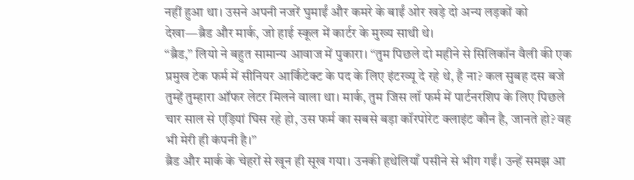नहीं हुआ था। उसने अपनी नजरें घुमाईं और कमरे के बाईं ओर खड़े दो अन्य लड़कों को देखा—ब्रैड और मार्क, जो हाई स्कूल में कार्टर के मुख्य साथी थे।
“ब्रैड,” लियो ने बहुत सामान्य आवाज में पुकारा। “तुम पिछले दो महीने से सिलिकॉन वैली की एक प्रमुख टेक फर्म में सीनियर आर्किटेक्ट के पद के लिए इंटरव्यू दे रहे थे, है ना? कल सुबह दस बजे तुम्हें तुम्हारा ऑफर लेटर मिलने वाला था। मार्क, तुम जिस लॉ फर्म में पार्टनरशिप के लिए पिछले चार साल से एड़ियां घिस रहे हो, उस फर्म का सबसे बड़ा कॉरपोरेट क्लाइंट कौन है, जानते हो? वह भी मेरी ही कंपनी है।”
ब्रैड और मार्क के चेहरों से खून ही सूख गया। उनकी हथेलियाँ पसीने से भीग गईं। उन्हें समझ आ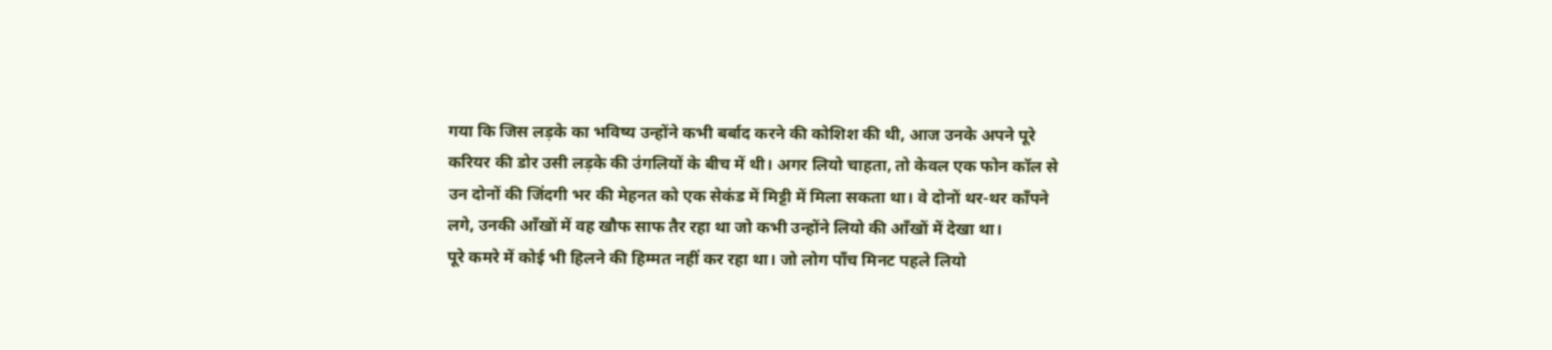गया कि जिस लड़के का भविष्य उन्होंने कभी बर्बाद करने की कोशिश की थी, आज उनके अपने पूरे करियर की डोर उसी लड़के की उंगलियों के बीच में थी। अगर लियो चाहता, तो केवल एक फोन कॉल से उन दोनों की जिंदगी भर की मेहनत को एक सेकंड में मिट्टी में मिला सकता था। वे दोनों थर-थर काँपने लगे, उनकी आँखों में वह खौफ साफ तैर रहा था जो कभी उन्होंने लियो की आँखों में देखा था।
पूरे कमरे में कोई भी हिलने की हिम्मत नहीं कर रहा था। जो लोग पाँच मिनट पहले लियो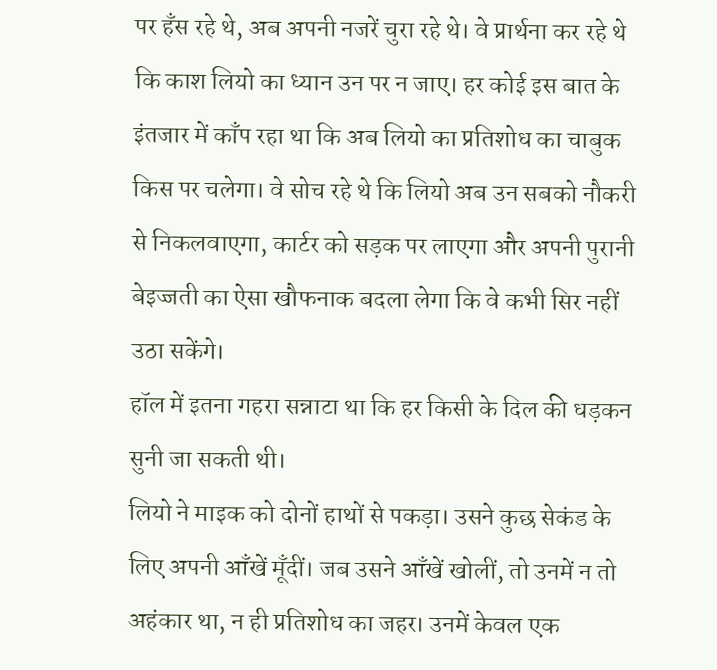पर हँस रहे थे, अब अपनी नजरें चुरा रहे थे। वे प्रार्थना कर रहे थे कि काश लियो का ध्यान उन पर न जाए। हर कोई इस बात के इंतजार में काँप रहा था कि अब लियो का प्रतिशोध का चाबुक किस पर चलेगा। वे सोच रहे थे कि लियो अब उन सबको नौकरी से निकलवाएगा, कार्टर को सड़क पर लाएगा और अपनी पुरानी बेइज्जती का ऐसा खौफनाक बदला लेगा कि वे कभी सिर नहीं उठा सकेंगे।
हॉल में इतना गहरा सन्नाटा था कि हर किसी के दिल की धड़कन सुनी जा सकती थी।
लियो ने माइक को दोनों हाथों से पकड़ा। उसने कुछ सेकंड के लिए अपनी आँखें मूँदीं। जब उसने आँखें खोलीं, तो उनमें न तो अहंकार था, न ही प्रतिशोध का जहर। उनमें केवल एक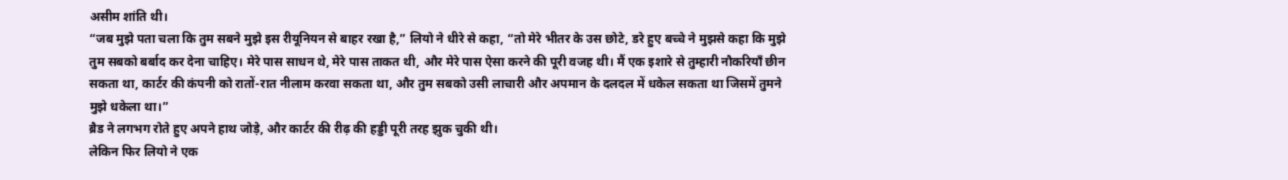असीम शांति थी।
“जब मुझे पता चला कि तुम सबने मुझे इस रीयूनियन से बाहर रखा है,” लियो ने धीरे से कहा, “तो मेरे भीतर के उस छोटे, डरे हुए बच्चे ने मुझसे कहा कि मुझे तुम सबको बर्बाद कर देना चाहिए। मेरे पास साधन थे, मेरे पास ताकत थी, और मेरे पास ऐसा करने की पूरी वजह थी। मैं एक इशारे से तुम्हारी नौकरियाँ छीन सकता था, कार्टर की कंपनी को रातों-रात नीलाम करवा सकता था, और तुम सबको उसी लाचारी और अपमान के दलदल में धकेल सकता था जिसमें तुमने मुझे धकेला था।”
ब्रैड ने लगभग रोते हुए अपने हाथ जोड़े, और कार्टर की रीढ़ की हड्डी पूरी तरह झुक चुकी थी।
लेकिन फिर लियो ने एक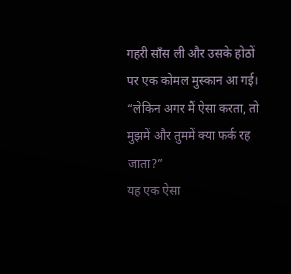गहरी साँस ली और उसके होठों पर एक कोमल मुस्कान आ गई।
“लेकिन अगर मैं ऐसा करता, तो मुझमें और तुममें क्या फर्क रह जाता?”
यह एक ऐसा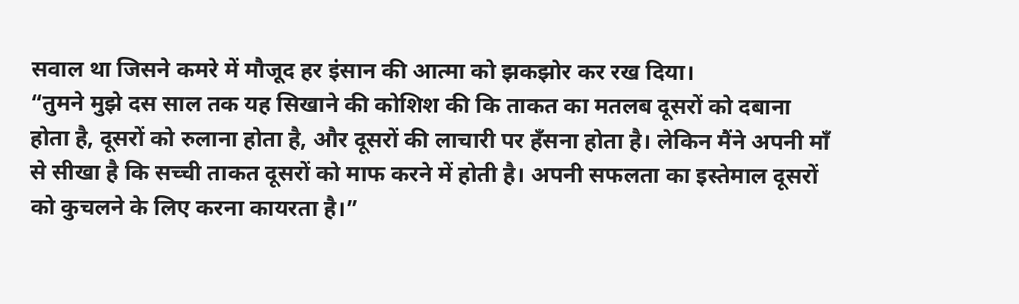सवाल था जिसने कमरे में मौजूद हर इंसान की आत्मा को झकझोर कर रख दिया।
“तुमने मुझे दस साल तक यह सिखाने की कोशिश की कि ताकत का मतलब दूसरों को दबाना होता है, दूसरों को रुलाना होता है, और दूसरों की लाचारी पर हँसना होता है। लेकिन मैंने अपनी माँ से सीखा है कि सच्ची ताकत दूसरों को माफ करने में होती है। अपनी सफलता का इस्तेमाल दूसरों को कुचलने के लिए करना कायरता है।”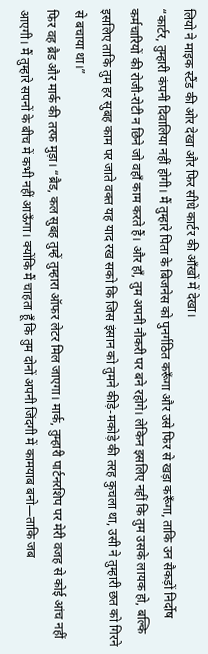लियो ने माइक स्टैंड की ओर देखा और फिर सीधे कार्टर की आँखों में देखा।
“कार्टर, तुम्हारी कंपनी दिवालिया नहीं होगी। मैं तुम्हारे पिता के बिजनेस को पुनर्गठित करूँगा और उसे फिर से खड़ा करूँगा, ताकि उन सैकड़ों निर्दोष कर्मचारियों की रोजी-रोटी न छिने जो वहाँ काम करते हैं। और हाँ, तुम अपनी नौकरी पर बने रहोगे। लेकिन इसलिए नहीं कि तुम उसके लायक हो, बल्कि इसलिए ताकि तुम हर सुबह काम पर जाते वक्त यह याद रख सको कि जिस इंसान को तुमने कीड़े-मकोड़े की तरह कुचला था, उसी ने तुम्हारी छत को गिरने से बचाया था।”
फिर वह ब्रैड और मार्क की तरफ मुड़ा। “ब्रैड, कल सुबह तुम्हें तुम्हारा ऑफर लेटर मिल जाएगा। मार्क, तुम्हारी पार्टनरशिप पर मेरी वजह से कोई आंच नहीं आएगी। मैं तुम्हारे सपनों के बीच में कभी नहीं आऊँगा। क्योंकि मैं चाहता हूँ कि तुम दोनों अपनी जिंदगी में कामयाब बनो—ताकि जब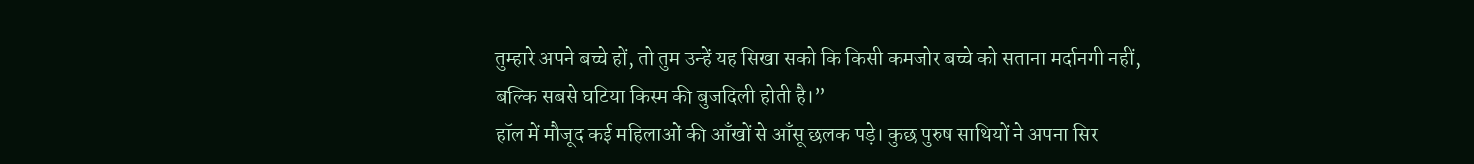तुम्हारे अपने बच्चे हों, तो तुम उन्हें यह सिखा सको कि किसी कमजोर बच्चे को सताना मर्दानगी नहीं, बल्कि सबसे घटिया किस्म की बुजदिली होती है।”
हॉल में मौजूद कई महिलाओं की आँखों से आँसू छलक पड़े। कुछ पुरुष साथियों ने अपना सिर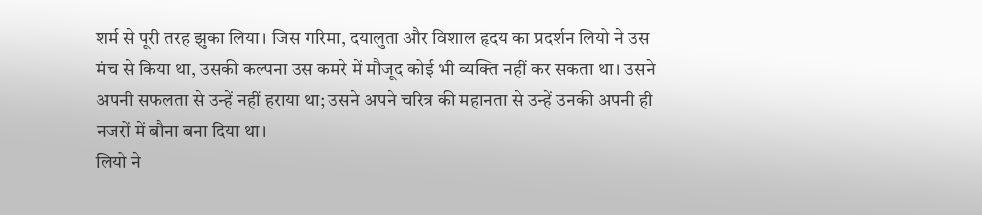शर्म से पूरी तरह झुका लिया। जिस गरिमा, दयालुता और विशाल हृदय का प्रदर्शन लियो ने उस मंच से किया था, उसकी कल्पना उस कमरे में मौजूद कोई भी व्यक्ति नहीं कर सकता था। उसने अपनी सफलता से उन्हें नहीं हराया था; उसने अपने चरित्र की महानता से उन्हें उनकी अपनी ही नजरों में बौना बना दिया था।
लियो ने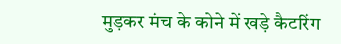मुड़कर मंच के कोने में खड़े कैटरिंग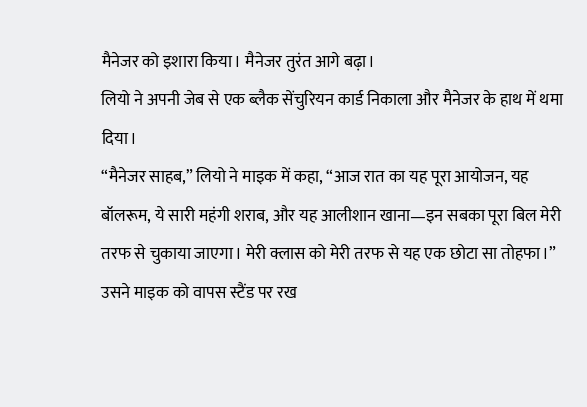मैनेजर को इशारा किया। मैनेजर तुरंत आगे बढ़ा।
लियो ने अपनी जेब से एक ब्लैक सेंचुरियन कार्ड निकाला और मैनेजर के हाथ में थमा दिया।
“मैनेजर साहब,” लियो ने माइक में कहा, “आज रात का यह पूरा आयोजन, यह बॉलरूम, ये सारी महंगी शराब, और यह आलीशान खाना—इन सबका पूरा बिल मेरी तरफ से चुकाया जाएगा। मेरी क्लास को मेरी तरफ से यह एक छोटा सा तोहफा।”
उसने माइक को वापस स्टैंड पर रख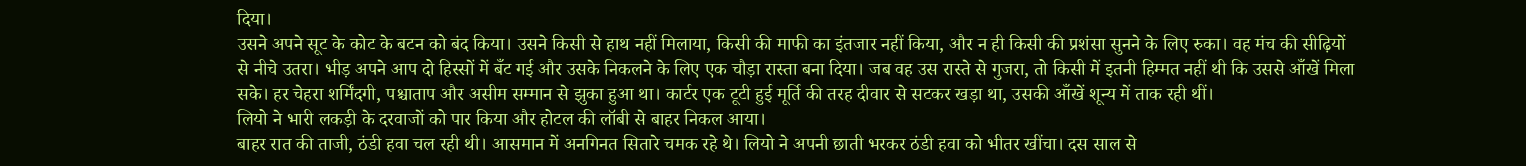दिया।
उसने अपने सूट के कोट के बटन को बंद किया। उसने किसी से हाथ नहीं मिलाया, किसी की माफी का इंतजार नहीं किया, और न ही किसी की प्रशंसा सुनने के लिए रुका। वह मंच की सीढ़ियों से नीचे उतरा। भीड़ अपने आप दो हिस्सों में बँट गई और उसके निकलने के लिए एक चौड़ा रास्ता बना दिया। जब वह उस रास्ते से गुजरा, तो किसी में इतनी हिम्मत नहीं थी कि उससे आँखें मिला सके। हर चेहरा शर्मिंदगी, पश्चाताप और असीम सम्मान से झुका हुआ था। कार्टर एक टूटी हुई मूर्ति की तरह दीवार से सटकर खड़ा था, उसकी आँखें शून्य में ताक रही थीं।
लियो ने भारी लकड़ी के दरवाजों को पार किया और होटल की लॉबी से बाहर निकल आया।
बाहर रात की ताजी, ठंडी हवा चल रही थी। आसमान में अनगिनत सितारे चमक रहे थे। लियो ने अपनी छाती भरकर ठंडी हवा को भीतर खींचा। दस साल से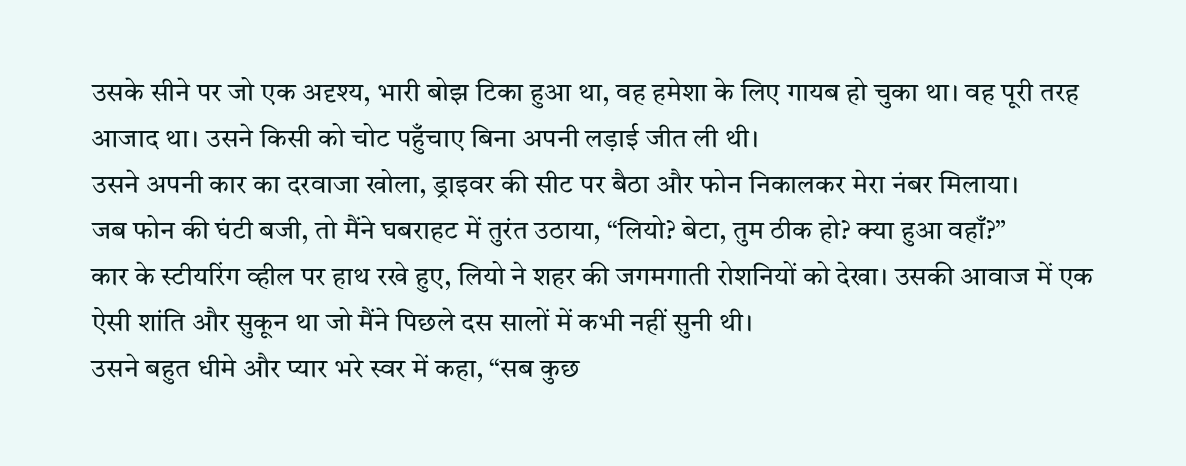उसके सीने पर जो एक अदृश्य, भारी बोझ टिका हुआ था, वह हमेशा के लिए गायब हो चुका था। वह पूरी तरह आजाद था। उसने किसी को चोट पहुँचाए बिना अपनी लड़ाई जीत ली थी।
उसने अपनी कार का दरवाजा खोला, ड्राइवर की सीट पर बैठा और फोन निकालकर मेरा नंबर मिलाया।
जब फोन की घंटी बजी, तो मैंने घबराहट में तुरंत उठाया, “लियो? बेटा, तुम ठीक हो? क्या हुआ वहाँ?”
कार के स्टीयरिंग व्हील पर हाथ रखे हुए, लियो ने शहर की जगमगाती रोशनियों को देखा। उसकी आवाज में एक ऐसी शांति और सुकून था जो मैंने पिछले दस सालों में कभी नहीं सुनी थी।
उसने बहुत धीमे और प्यार भरे स्वर में कहा, “सब कुछ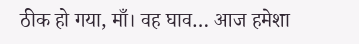ठीक हो गया, माँ। वह घाव… आज हमेशा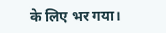के लिए भर गया।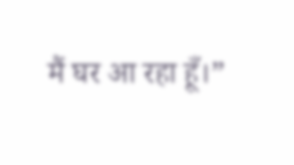मैं घर आ रहा हूँ।”